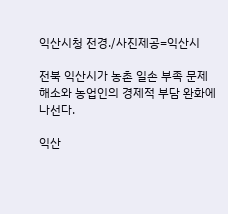익산시청 전경./사진제공=익산시

전북 익산시가 농촌 일손 부족 문제 해소와 농업인의 경제적 부담 완화에 나선다.

익산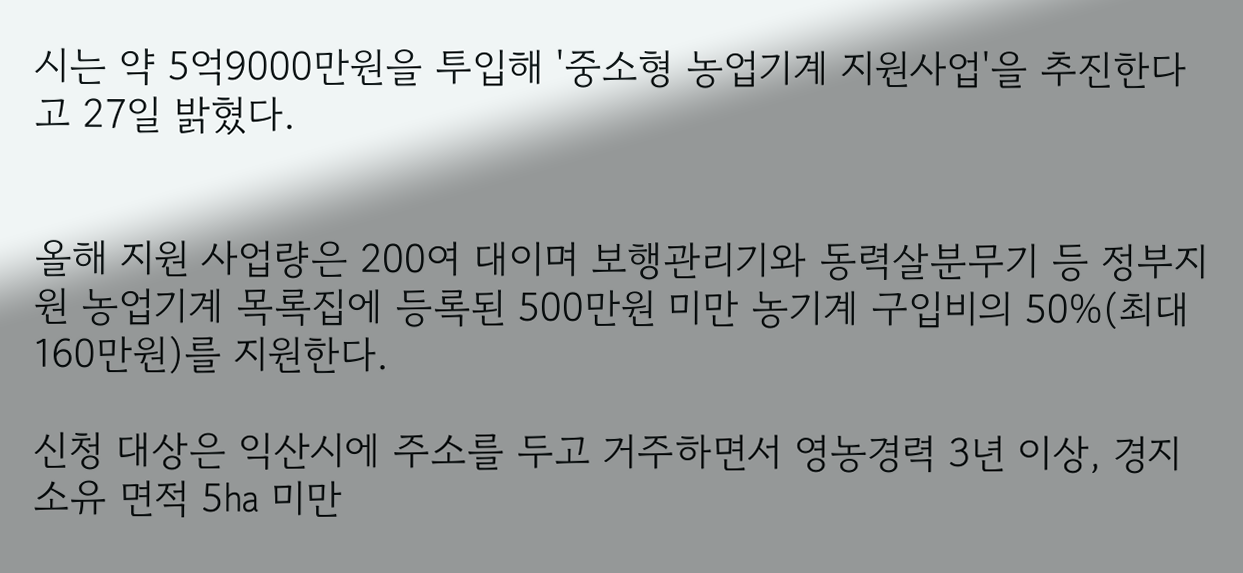시는 약 5억9000만원을 투입해 '중소형 농업기계 지원사업'을 추진한다고 27일 밝혔다.


올해 지원 사업량은 200여 대이며 보행관리기와 동력살분무기 등 정부지원 농업기계 목록집에 등록된 500만원 미만 농기계 구입비의 50%(최대 160만원)를 지원한다.

신청 대상은 익산시에 주소를 두고 거주하면서 영농경력 3년 이상, 경지소유 면적 5㏊ 미만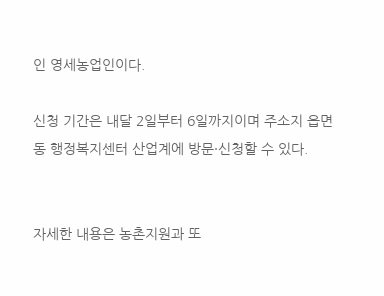인 영세농업인이다.

신청 기간은 내달 2일부터 6일까지이며 주소지 읍면동 행정복지센터 산업계에 방문·신청할 수 있다.


자세한 내용은 농촌지원과 또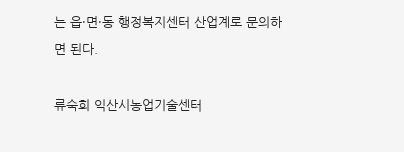는 읍·면·동 행정복지센터 산업계로 문의하면 된다.

류숙희 익산시농업기술센터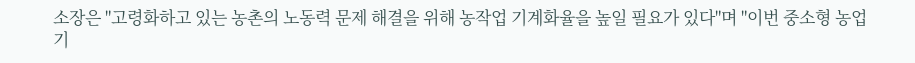소장은 "고령화하고 있는 농촌의 노동력 문제 해결을 위해 농작업 기계화율을 높일 필요가 있다"며 "이번 중소형 농업기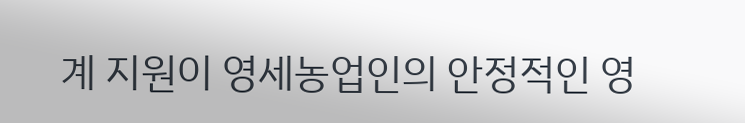계 지원이 영세농업인의 안정적인 영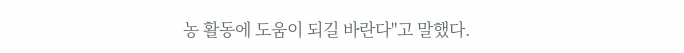농 활동에 도움이 되길 바란다"고 말했다.